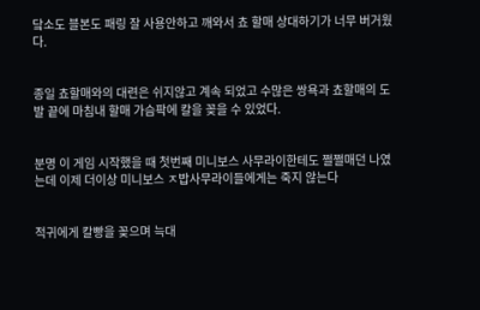닼소도 블본도 패링 잘 사용안하고 깨와서 쵸 할매 상대하기가 너무 버거웠다.


종일 쵸할매와의 대련은 쉬지않고 계속 되었고 수많은 쌍욕과 쵸할매의 도발 끝에 마침내 할매 가슴팍에 칼을 꽂을 수 있었다.


분명 이 게임 시작했을 때 첫번째 미니보스 사무라이한테도 쩔쩔매던 나였는데 이제 더이상 미니보스 ㅈ밥사무라이들에게는 죽지 않는다


적귀에게 칼빵을 꽂으며 늑대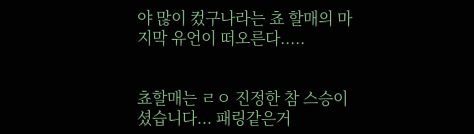야 많이 컸구나라는 쵸 할매의 마지막 유언이 떠오른다.....


쵸할매는 ㄹㅇ 진정한 참 스승이셨습니다... 패링같은거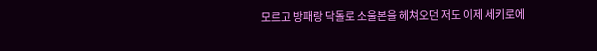모르고 방패랑 닥돌로 소울본을 헤쳐오던 저도 이제 세키로에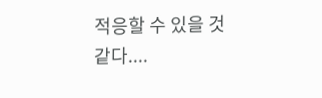적응할 수 있을 것 같다....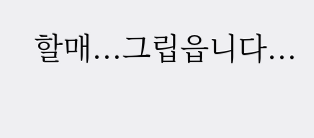할매...그립읍니다...